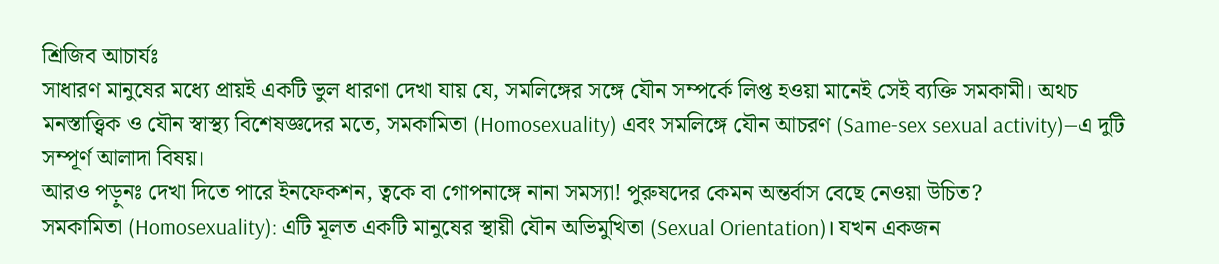শ্রিজিব আচার্যঃ
সাধারণ মানুষের মধ্যে প্রায়ই একটি ভুল ধারণা দেখা যায় যে, সমলিঙ্গের সঙ্গে যৌন সম্পর্কে লিপ্ত হওয়া মানেই সেই ব্যক্তি সমকামী। অথচ মনস্তাত্ত্বিক ও যৌন স্বাস্থ্য বিশেষজ্ঞদের মতে, সমকামিতা (Homosexuality) এবং সমলিঙ্গে যৌন আচরণ (Same-sex sexual activity)—এ দুটি সম্পূর্ণ আলাদা বিষয়।
আরও পড়ুনঃ দেখা দিতে পারে ইনফেকশন, ত্বকে বা গোপনাঙ্গে নানা সমস্যা! পুরুষদের কেমন অন্তর্বাস বেছে নেওয়া উচিত?
সমকামিতা (Homosexuality): এটি মূলত একটি মানুষের স্থায়ী যৌন অভিমুখিতা (Sexual Orientation)। যখন একজন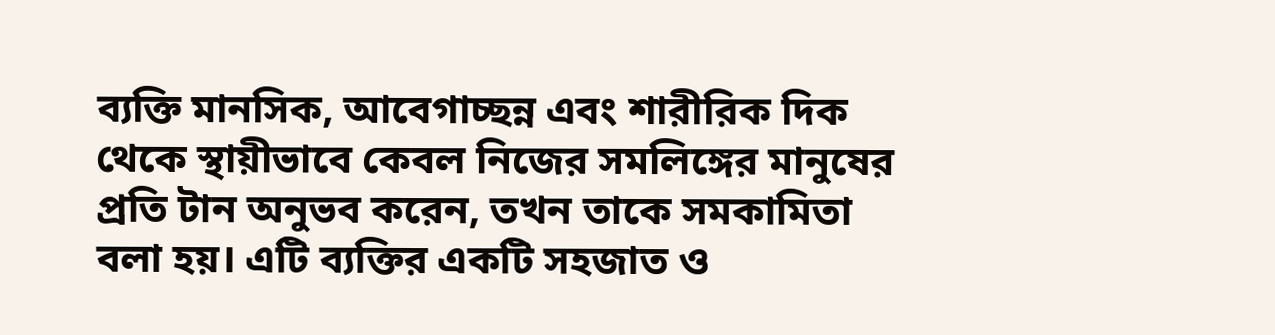ব্যক্তি মানসিক, আবেগাচ্ছন্ন এবং শারীরিক দিক থেকে স্থায়ীভাবে কেবল নিজের সমলিঙ্গের মানুষের প্রতি টান অনুভব করেন, তখন তাকে সমকামিতা বলা হয়। এটি ব্যক্তির একটি সহজাত ও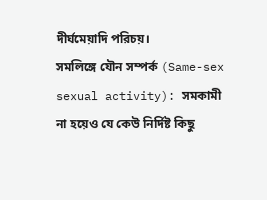দীর্ঘমেয়াদি পরিচয়।
সমলিঙ্গে যৌন সম্পর্ক (Same-sex sexual activity): সমকামী না হয়েও যে কেউ নির্দিষ্ট কিছু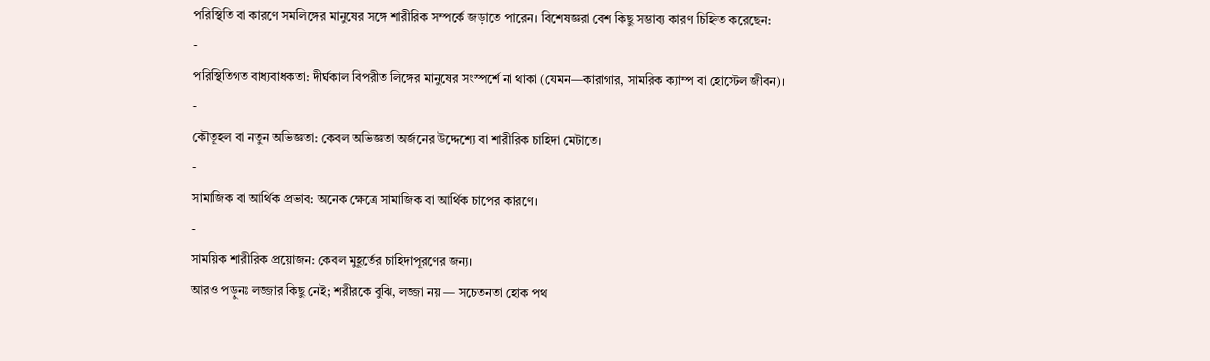পরিস্থিতি বা কারণে সমলিঙ্গের মানুষের সঙ্গে শারীরিক সম্পর্কে জড়াতে পারেন। বিশেষজ্ঞরা বেশ কিছু সম্ভাব্য কারণ চিহ্নিত করেছেন:
-
পরিস্থিতিগত বাধ্যবাধকতা: দীর্ঘকাল বিপরীত লিঙ্গের মানুষের সংস্পর্শে না থাকা (যেমন—কারাগার, সামরিক ক্যাম্প বা হোস্টেল জীবন)।
-
কৌতূহল বা নতুন অভিজ্ঞতা: কেবল অভিজ্ঞতা অর্জনের উদ্দেশ্যে বা শারীরিক চাহিদা মেটাতে।
-
সামাজিক বা আর্থিক প্রভাব: অনেক ক্ষেত্রে সামাজিক বা আর্থিক চাপের কারণে।
-
সাময়িক শারীরিক প্রয়োজন: কেবল মুহূর্তের চাহিদাপূরণের জন্য।
আরও পড়ুনঃ লজ্জার কিছু নেই; শরীরকে বুঝি, লজ্জা নয় — সচেতনতা হোক পথ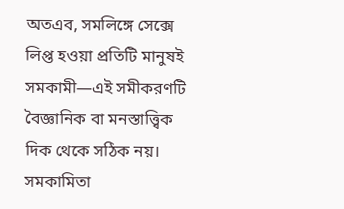অতএব, সমলিঙ্গে সেক্সে লিপ্ত হওয়া প্রতিটি মানুষই সমকামী—এই সমীকরণটি বৈজ্ঞানিক বা মনস্তাত্ত্বিক দিক থেকে সঠিক নয়। সমকামিতা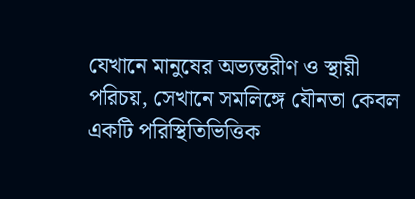যেখানে মানুষের অভ্যন্তরীণ ও স্থায়ী পরিচয়, সেখানে সমলিঙ্গে যৌনতা কেবল একটি পরিস্থিতিভিত্তিক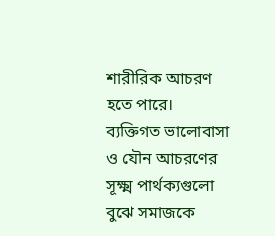শারীরিক আচরণ হতে পারে।
ব্যক্তিগত ভালোবাসা ও যৌন আচরণের সূক্ষ্ম পার্থক্যগুলো বুঝে সমাজকে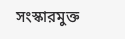সংস্কারমুক্ত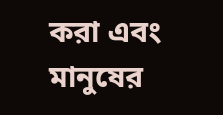করা এবং মানুষের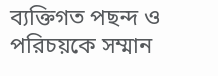ব্যক্তিগত পছন্দ ও পরিচয়কে সম্মান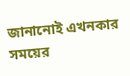জানানোই এখনকার সময়ের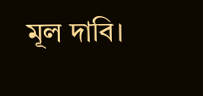মূল দাবি।